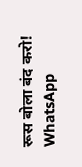रूस बोला बंद करो! WhatsApp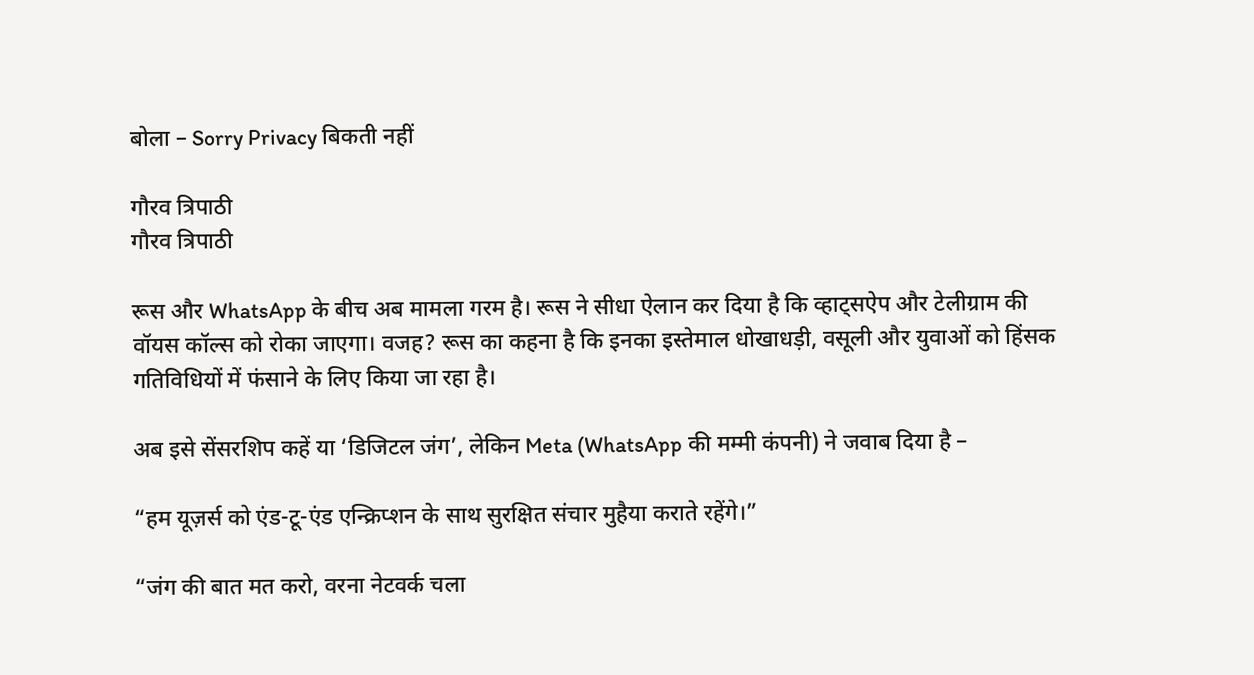बोला – Sorry Privacy बिकती नहीं

गौरव त्रिपाठी
गौरव त्रिपाठी

रूस और WhatsApp के बीच अब मामला गरम है। रूस ने सीधा ऐलान कर दिया है कि व्हाट्सऐप और टेलीग्राम की वॉयस कॉल्स को रोका जाएगा। वजह? रूस का कहना है कि इनका इस्तेमाल धोखाधड़ी, वसूली और युवाओं को हिंसक गतिविधियों में फंसाने के लिए किया जा रहा है।

अब इसे सेंसरशिप कहें या ‘डिजिटल जंग’, लेकिन Meta (WhatsApp की मम्मी कंपनी) ने जवाब दिया है –

“हम यूज़र्स को एंड-टू-एंड एन्क्रिप्शन के साथ सुरक्षित संचार मुहैया कराते रहेंगे।”

“जंग की बात मत करो, वरना नेटवर्क चला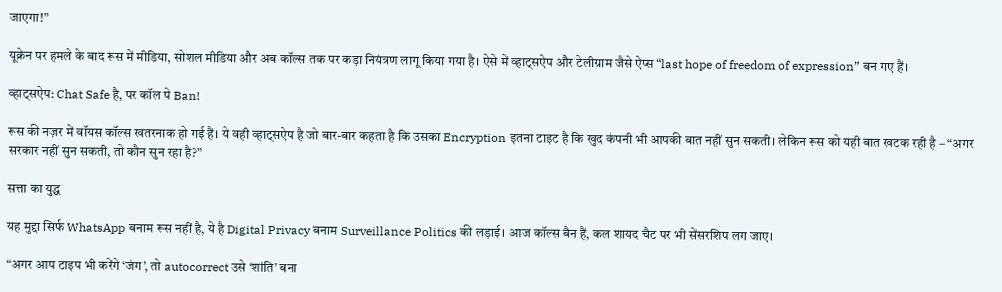जाएगा!”

यूक्रेन पर हमले के बाद रूस में मीडिया, सोशल मीडिया और अब कॉल्स तक पर कड़ा नियंत्रण लागू किया गया है। ऐसे में व्हाट्सऐप और टेलीग्राम जैसे ऐप्स “last hope of freedom of expression” बन गए हैं।

व्हाट्सऐप: Chat Safe है, पर कॉल पे Ban!

रूस की नज़र में वॉयस कॉल्स खतरनाक हो गई हैं। ये वही व्हाट्सऐप है जो बार-बार कहता है कि उसका Encryption इतना टाइट है कि खुद कंपनी भी आपकी बात नहीं सुन सकती। लेकिन रूस को यही बात खटक रही है – “अगर सरकार नहीं सुन सकती, तो कौन सुन रहा है?”

सत्ता का युद्ध

यह मुद्दा सिर्फ WhatsApp बनाम रूस नहीं है, ये है Digital Privacy बनाम Surveillance Politics की लड़ाई। आज कॉल्स बैन हैं, कल शायद चैट पर भी सेंसरशिप लग जाए।

“अगर आप टाइप भी करेंगे ‘जंग’, तो autocorrect उसे ‘शांति’ बना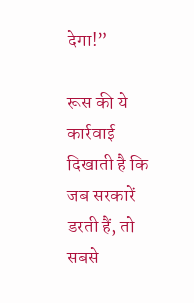देगा!”

रूस की ये कार्रवाई दिखाती है कि जब सरकारें डरती हैं, तो सबसे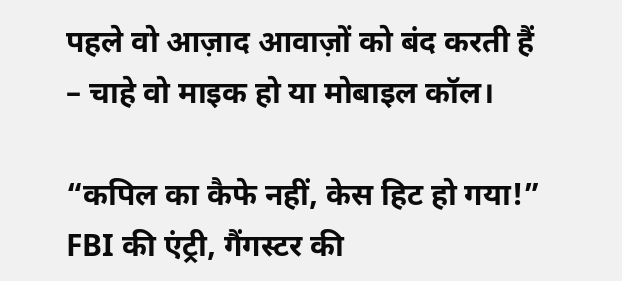पहले वो आज़ाद आवाज़ों को बंद करती हैं – चाहे वो माइक हो या मोबाइल कॉल।

“कपिल का कैफे नहीं, केस हिट हो गया!” FBI की एंट्री, गैंगस्टर की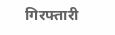गिरफ्तारी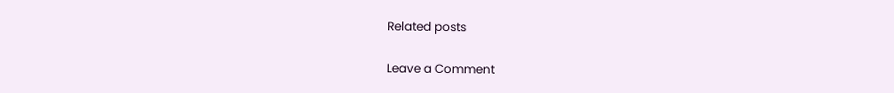Related posts

Leave a Comment